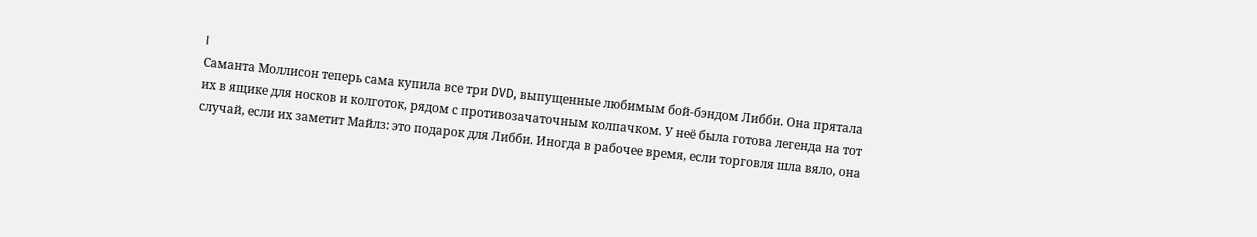I
Саманта Моллисон теперь сама купила все три DVD, выпущенные любимым бой-бэндом Либби. Она прятала их в ящике для носков и колготок, рядом с противозачаточным колпачком. У неё была готова легенда на тот случай, если их заметит Майлз: это подарок для Либби. Иногда в рабочее время, если торговля шла вяло, она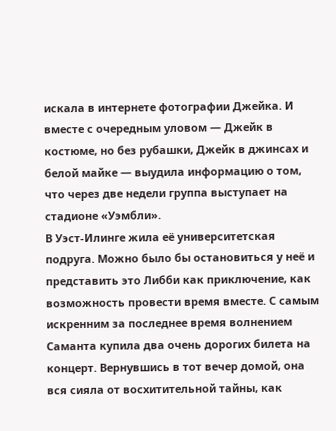искала в интернете фотографии Джейка. И вместе с очередным уловом — Джейк в костюме, но без рубашки, Джейк в джинсах и белой майке — выудила информацию о том, что через две недели группа выступает на стадионе «Уэмбли».
В Уэст-Илинге жила её университетская подруга. Можно было бы остановиться у неё и представить это Либби как приключение, как возможность провести время вместе. С самым искренним за последнее время волнением Саманта купила два очень дорогих билета на концерт. Вернувшись в тот вечер домой, она вся сияла от восхитительной тайны, как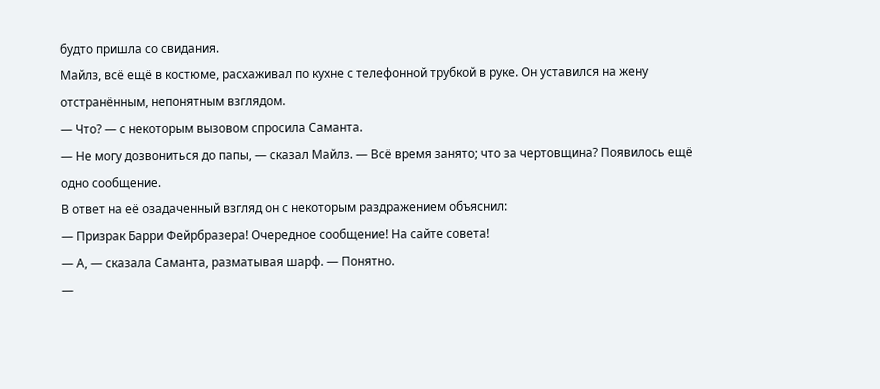будто пришла со свидания.
Майлз, всё ещё в костюме, расхаживал по кухне с телефонной трубкой в руке. Он уставился на жену отстранённым, непонятным взглядом.
— Что? — с некоторым вызовом спросила Саманта.
— Не могу дозвониться до папы, — сказал Майлз. — Всё время занято; что за чертовщина? Появилось ещё одно сообщение.
В ответ на её озадаченный взгляд он с некоторым раздражением объяснил:
— Призрак Барри Фейрбразера! Очередное сообщение! На сайте совета!
— А, — сказала Саманта, разматывая шарф. — Понятно.
—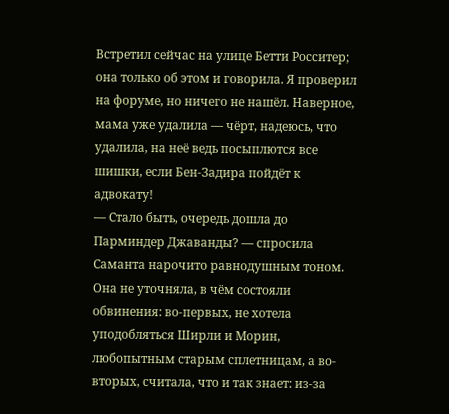Встретил сейчас на улице Бетти Росситер; она только об этом и говорила. Я проверил на форуме, но ничего не нашёл. Наверное, мама уже удалила — чёрт, надеюсь, что удалила, на неё ведь посыплются все шишки, если Бен-Задира пойдёт к адвокату!
— Стало быть, очередь дошла до Парминдер Джаванды? — спросила Саманта нарочито равнодушным тоном.
Она не уточняла, в чём состояли обвинения: во-первых, не хотела уподобляться Ширли и Морин, любопытным старым сплетницам, а во-вторых, считала, что и так знает: из-за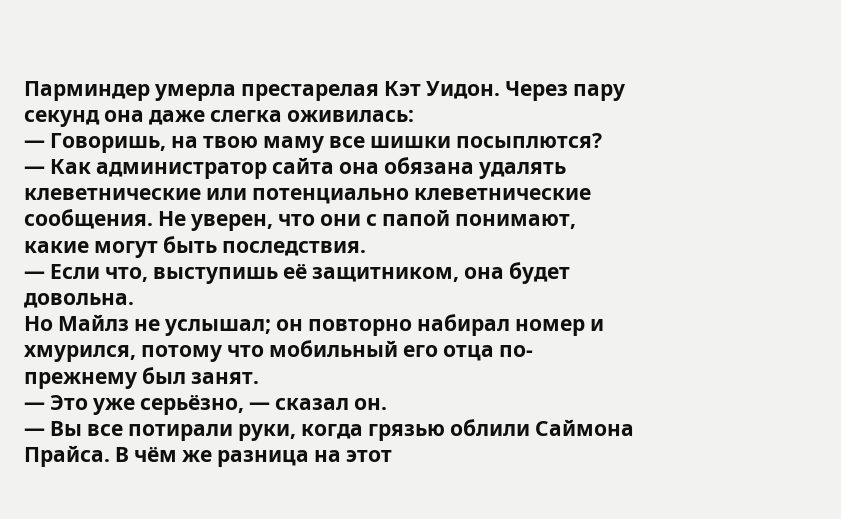Парминдер умерла престарелая Кэт Уидон. Через пару секунд она даже слегка оживилась:
— Говоришь, на твою маму все шишки посыплются?
— Как администратор сайта она обязана удалять клеветнические или потенциально клеветнические сообщения. Не уверен, что они с папой понимают, какие могут быть последствия.
— Если что, выступишь её защитником, она будет довольна.
Но Майлз не услышал; он повторно набирал номер и хмурился, потому что мобильный его отца по-прежнему был занят.
— Это уже серьёзно, — сказал он.
— Вы все потирали руки, когда грязью облили Саймона Прайса. В чём же разница на этот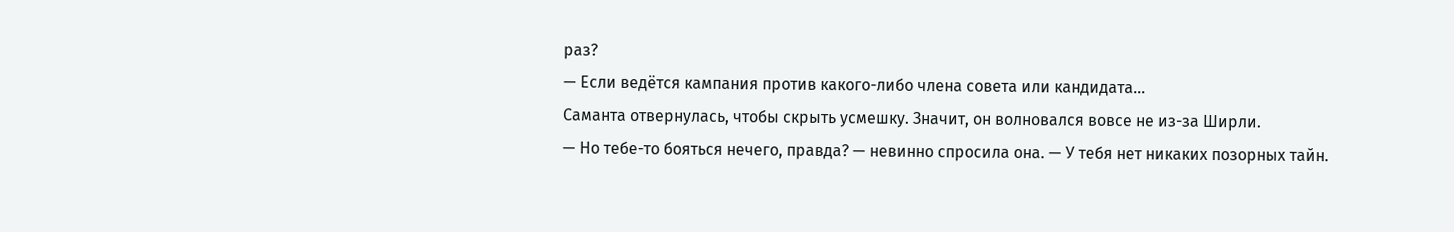раз?
— Если ведётся кампания против какого-либо члена совета или кандидата…
Саманта отвернулась, чтобы скрыть усмешку. Значит, он волновался вовсе не из-за Ширли.
— Но тебе-то бояться нечего, правда? — невинно спросила она. — У тебя нет никаких позорных тайн.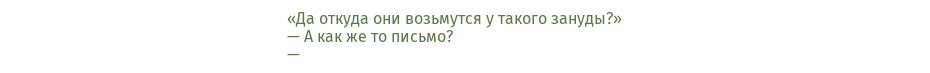«Да откуда они возьмутся у такого зануды?»
— А как же то письмо?
—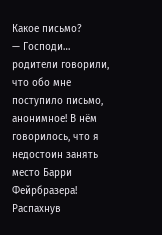Какое письмо?
— Господи… родители говорили, что обо мне поступило письмо, анонимное! В нём говорилось, что я недостоин занять место Барри Фейрбразера!
Распахнув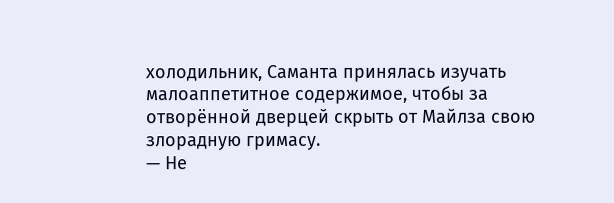холодильник, Саманта принялась изучать малоаппетитное содержимое, чтобы за отворённой дверцей скрыть от Майлза свою злорадную гримасу.
— Не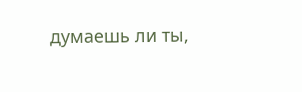думаешь ли ты,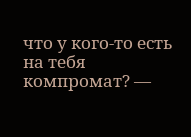что у кого-то есть на тебя компромат? —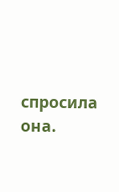спросила она.